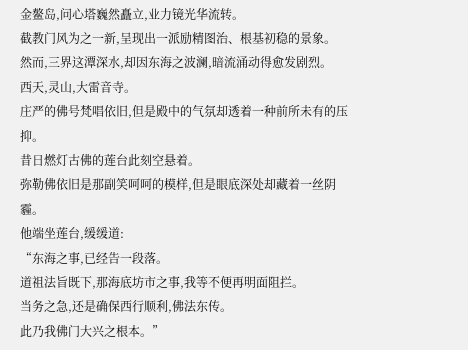金鳌岛,问心塔巍然矗立,业力镜光华流转。
截教门风为之一新,呈现出一派励精图治、根基初稳的景象。
然而,三界这潭深水,却因东海之波澜,暗流涌动得愈发剧烈。
西天,灵山,大雷音寺。
庄严的佛号梵唱依旧,但是殿中的气氛却透着一种前所未有的压抑。
昔日燃灯古佛的莲台此刻空悬着。
弥勒佛依旧是那副笑呵呵的模样,但是眼底深处却藏着一丝阴霾。
他端坐莲台,缓缓道:
“东海之事,已经告一段落。
道祖法旨既下,那海底坊市之事,我等不便再明面阻拦。
当务之急,还是确保西行顺利,佛法东传。
此乃我佛门大兴之根本。”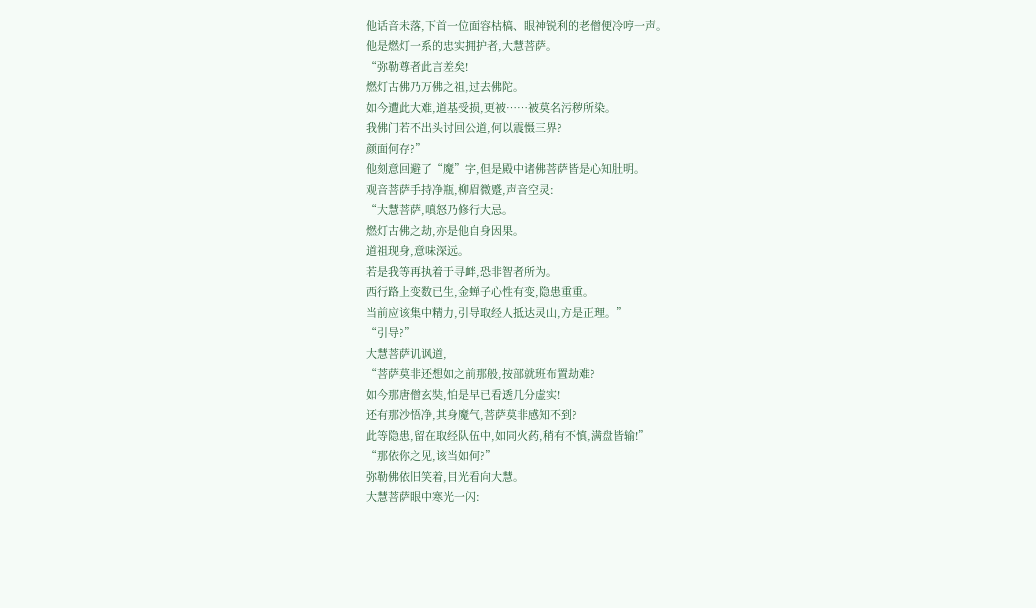他话音未落,下首一位面容枯槁、眼神锐利的老僧便冷哼一声。
他是燃灯一系的忠实拥护者,大慧菩萨。
“弥勒尊者此言差矣!
燃灯古佛乃万佛之祖,过去佛陀。
如今遭此大难,道基受损,更被……被莫名污秽所染。
我佛门若不出头讨回公道,何以震慑三界?
颜面何存?”
他刻意回避了“魔”字,但是殿中诸佛菩萨皆是心知肚明。
观音菩萨手持净瓶,柳眉微蹙,声音空灵:
“大慧菩萨,嗔怒乃修行大忌。
燃灯古佛之劫,亦是他自身因果。
道祖现身,意味深远。
若是我等再执着于寻衅,恐非智者所为。
西行路上变数已生,金蝉子心性有变,隐患重重。
当前应该集中精力,引导取经人抵达灵山,方是正理。”
“引导?”
大慧菩萨讥讽道,
“菩萨莫非还想如之前那般,按部就班布置劫难?
如今那唐僧玄奘,怕是早已看透几分虚实!
还有那沙悟净,其身魔气,菩萨莫非感知不到?
此等隐患,留在取经队伍中,如同火药,稍有不慎,满盘皆输!”
“那依你之见,该当如何?”
弥勒佛依旧笑着,目光看向大慧。
大慧菩萨眼中寒光一闪: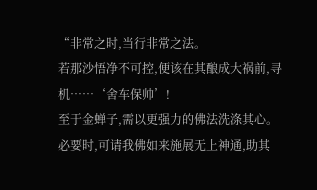“非常之时,当行非常之法。
若那沙悟净不可控,便该在其酿成大祸前,寻机……‘舍车保帅’!
至于金蝉子,需以更强力的佛法洗涤其心。
必要时,可请我佛如来施展无上神通,助其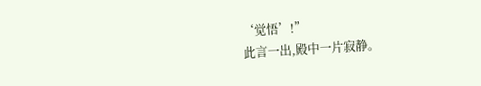‘觉悟’!”
此言一出,殿中一片寂静。